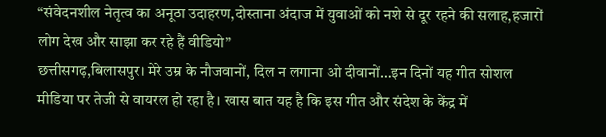“संवेदनशील नेतृत्व का अनूठा उदाहरण,दोस्ताना अंदाज में युवाओं को नशे से दूर रहने की सलाह,हजारों लोग देख और साझा कर रहे हैं वीडियो”
छत्तीसगढ़,बिलासपुर। मेरे उम्र के नौजवानों, दिल न लगाना ओ दीवानों…इन दिनों यह गीत सोशल मीडिया पर तेजी से वायरल हो रहा है। खास बात यह है कि इस गीत और संदेश के केंद्र में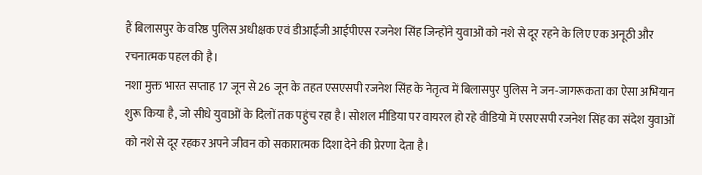हैं बिलासपुर के वरिष्ठ पुलिस अधीक्षक एवं डीआईजी आईपीएस रजनेश सिंह जिन्होंने युवाओं को नशे से दूर रहने के लिए एक अनूठी और रचनात्मक पहल की है।
नशा मुक्त भारत सप्ताह 17 जून से 26 जून के तहत एसएसपी रजनेश सिंह के नेतृत्व में बिलासपुर पुलिस ने जन-जागरूकता का ऐसा अभियान शुरू किया है, जो सीधे युवाओं के दिलों तक पहुंच रहा है। सोशल मीडिया पर वायरल हो रहे वीडियो में एसएसपी रजनेश सिंह का संदेश युवाओं को नशे से दूर रहकर अपने जीवन को सकारात्मक दिशा देने की प्रेरणा देता है।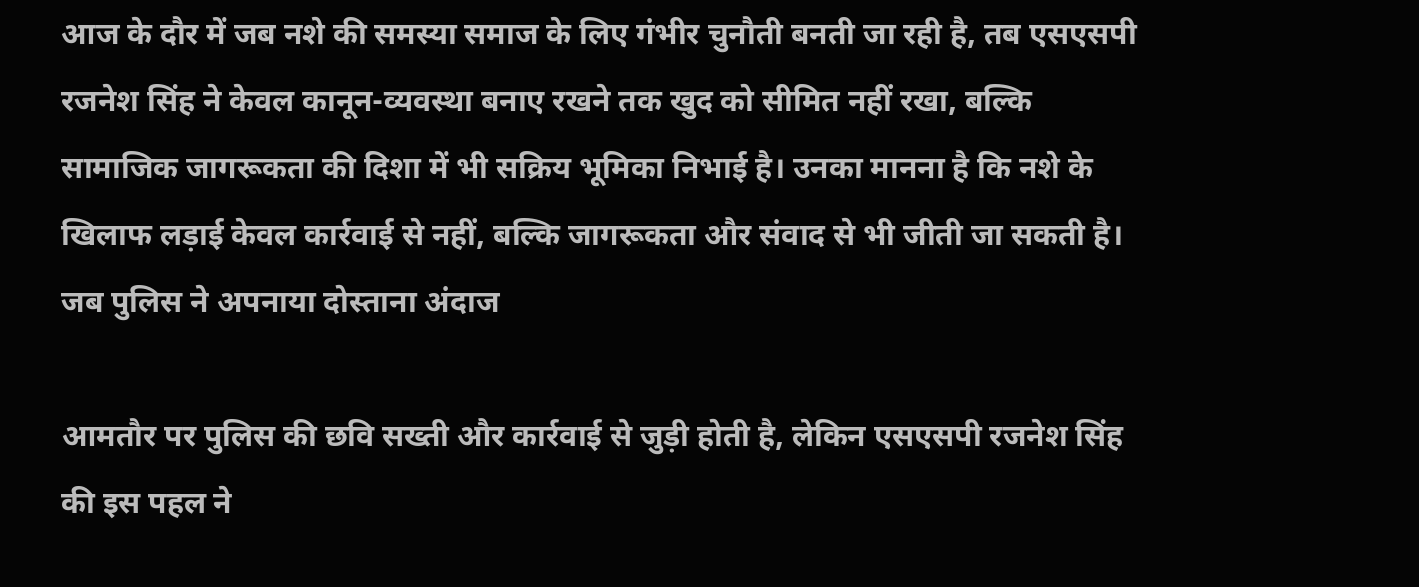आज के दौर में जब नशे की समस्या समाज के लिए गंभीर चुनौती बनती जा रही है, तब एसएसपी रजनेश सिंह ने केवल कानून-व्यवस्था बनाए रखने तक खुद को सीमित नहीं रखा, बल्कि सामाजिक जागरूकता की दिशा में भी सक्रिय भूमिका निभाई है। उनका मानना है कि नशे के खिलाफ लड़ाई केवल कार्रवाई से नहीं, बल्कि जागरूकता और संवाद से भी जीती जा सकती है।
जब पुलिस ने अपनाया दोस्ताना अंदाज

आमतौर पर पुलिस की छवि सख्ती और कार्रवाई से जुड़ी होती है, लेकिन एसएसपी रजनेश सिंह की इस पहल ने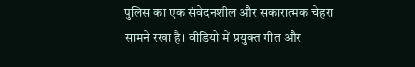पुलिस का एक संवेदनशील और सकारात्मक चेहरा सामने रखा है। वीडियो में प्रयुक्त गीत और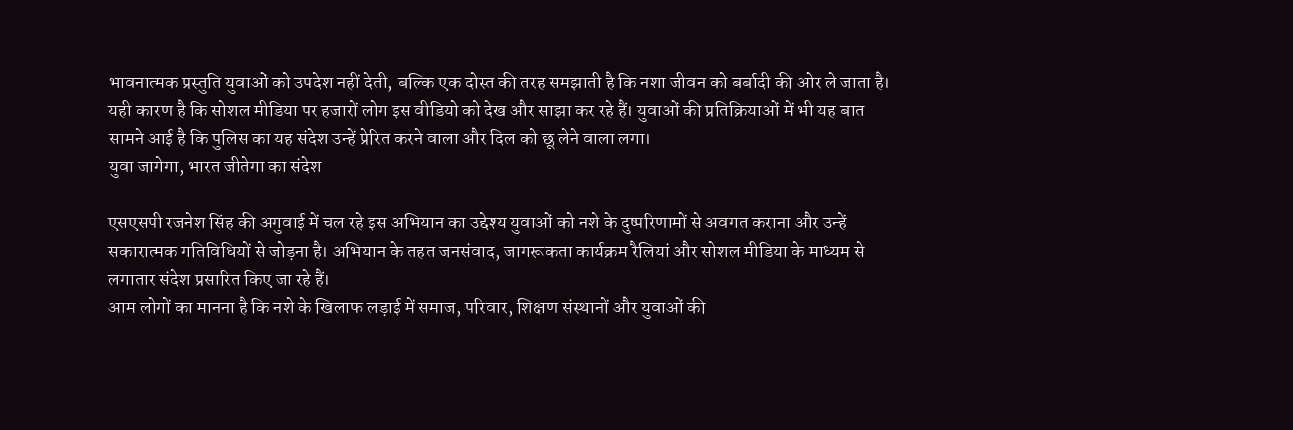भावनात्मक प्रस्तुति युवाओं को उपदेश नहीं देती, बल्कि एक दोस्त की तरह समझाती है कि नशा जीवन को बर्बादी की ओर ले जाता है।
यही कारण है कि सोशल मीडिया पर हजारों लोग इस वीडियो को देख और साझा कर रहे हैं। युवाओं की प्रतिक्रियाओं में भी यह बात सामने आई है कि पुलिस का यह संदेश उन्हें प्रेरित करने वाला और दिल को छू लेने वाला लगा।
युवा जागेगा, भारत जीतेगा का संदेश

एसएसपी रजनेश सिंह की अगुवाई में चल रहे इस अभियान का उद्देश्य युवाओं को नशे के दुष्परिणामों से अवगत कराना और उन्हें सकारात्मक गतिविधियों से जोड़ना है। अभियान के तहत जनसंवाद, जागरूकता कार्यक्रम रैलियां और सोशल मीडिया के माध्यम से लगातार संदेश प्रसारित किए जा रहे हैं।
आम लोगों का मानना है कि नशे के खिलाफ लड़ाई में समाज, परिवार, शिक्षण संस्थानों और युवाओं की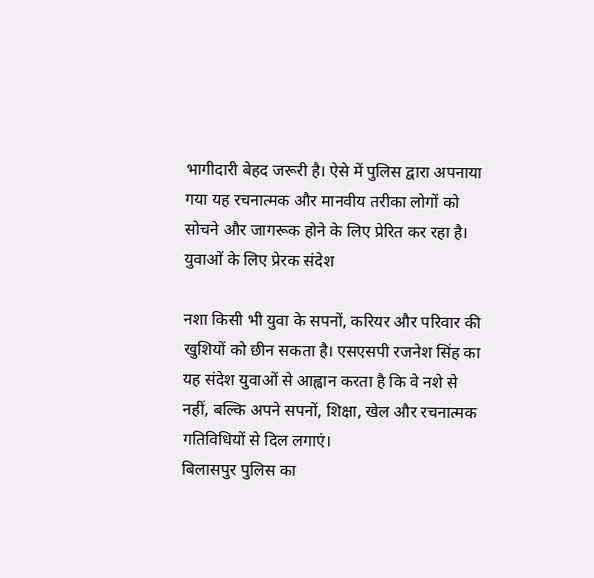भागीदारी बेहद जरूरी है। ऐसे में पुलिस द्वारा अपनाया गया यह रचनात्मक और मानवीय तरीका लोगों को सोचने और जागरूक होने के लिए प्रेरित कर रहा है।
युवाओं के लिए प्रेरक संदेश

नशा किसी भी युवा के सपनों, करियर और परिवार की खुशियों को छीन सकता है। एसएसपी रजनेश सिंह का यह संदेश युवाओं से आह्वान करता है कि वे नशे से नहीं, बल्कि अपने सपनों, शिक्षा, खेल और रचनात्मक गतिविधियों से दिल लगाएं।
बिलासपुर पुलिस का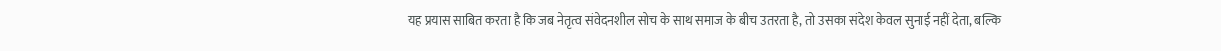यह प्रयास साबित करता है कि जब नेतृत्व संवेदनशील सोच के साथ समाज के बीच उतरता है, तो उसका संदेश केवल सुनाई नहीं देता, बल्कि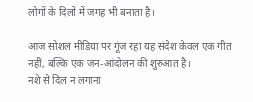लोगों के दिलों में जगह भी बनाता है।

आज सोशल मीडिया पर गूंज रहा यह संदेश केवल एक गीत नहीं, बल्कि एक जन-आंदोलन की शुरुआत है।
नशे से दिल न लगाना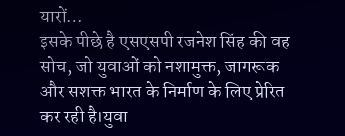यारों…
इसके पीछे है एसएसपी रजनेश सिंह की वह सोच, जो युवाओं को नशामुक्त, जागरूक और सशक्त भारत के निर्माण के लिए प्रेरित कर रही है।युवा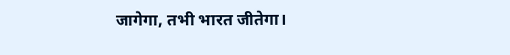जागेगा, तभी भारत जीतेगा।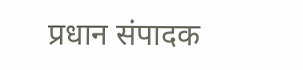प्रधान संपादक